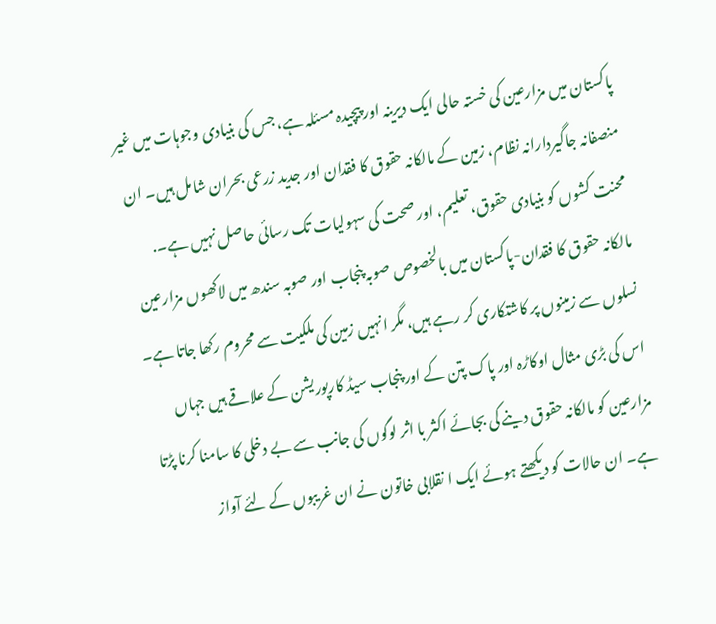پاکستان میں مزارعین کی خستہ حالی ایک دیرینہ اور پیچیدہ مسئلہ ہے، جس کی بنیادی وجوہات میں غیر منصفانہ جاگیردارانہ نظام، زمین کے مالکانہ حقوق کا فقدان اور جدید زرعی بحران شامل ہیں۔ ان محنت کشوں کو بنیادی حقوق، تعلیم، اور صحت کی سہولیات تک رسائی حاصل نہیں ہے۔. مالکانہ حقوق کا فقدان-پاکستان میں بالخصوص صوبہ پنجاب اور صوبہ سندھ میں لاکھوں مزارعین نسلوں سے زمینوں پر کاشتکاری کر رہے ہیں، مگر انہیں زمین کی ملکیت سے محروم رکھا جاتا ہے۔ اس کی بڑی مثال اوکاڑہ اور پاک پتن کے اور پنجاب سیڈ کارپوریشن کے علاقے ہیں جہاں مزارعین کو مالکانہ حقوق دینے کی بجائے اکثر با اثر لوگوں کی جانب سے بے دخلی کا سامنا کرنا پڑتا ہے۔ ان حالات کو دیکھتے ہوئے ایک ا نقلابی خاتون نے ان غریبوں کے لئے آواز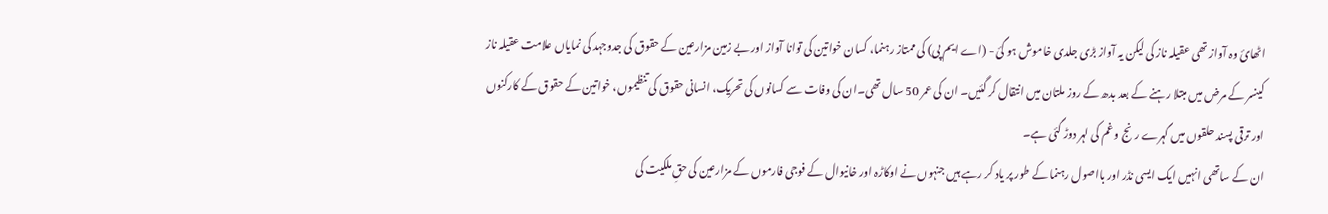اٹھائ وہ آواز تھی عقیلہ ناز کی لیکن یہ آواز بڑی جلدی خاموش ہو گئ - (اے ایم پی) کی ممتاز رہنما، کسان خواتین کی توانا آواز اور بے زمین مزارعین کے حقوق کی جدوجہد کی نمایاں علامت عقیلہ ناز کینسر کے مرض میں مبتلا رہنے کے بعد بدھ کے روز ملتان میں انتقال کر گئیں۔ ان کی عمر 50 سال تھی۔ان کی وفات سے کسانوں کی تحریک، انسانی حقوق کی تنظیموں، خواتین کے حقوق کے کارکنوں اور ترقی پسند حلقوں میں گہرے رنج و غم کی لہر دوڑ گئی ہے۔
ان کے ساتھی انہیں ایک ایسی نڈر اور بااصول رہنما کے طور پر یاد کر رہے ہیں جنہوں نے اوکاڑہ اور خانیوال کے فوجی فارموں کے مزارعین کی حقِ ملکیت کی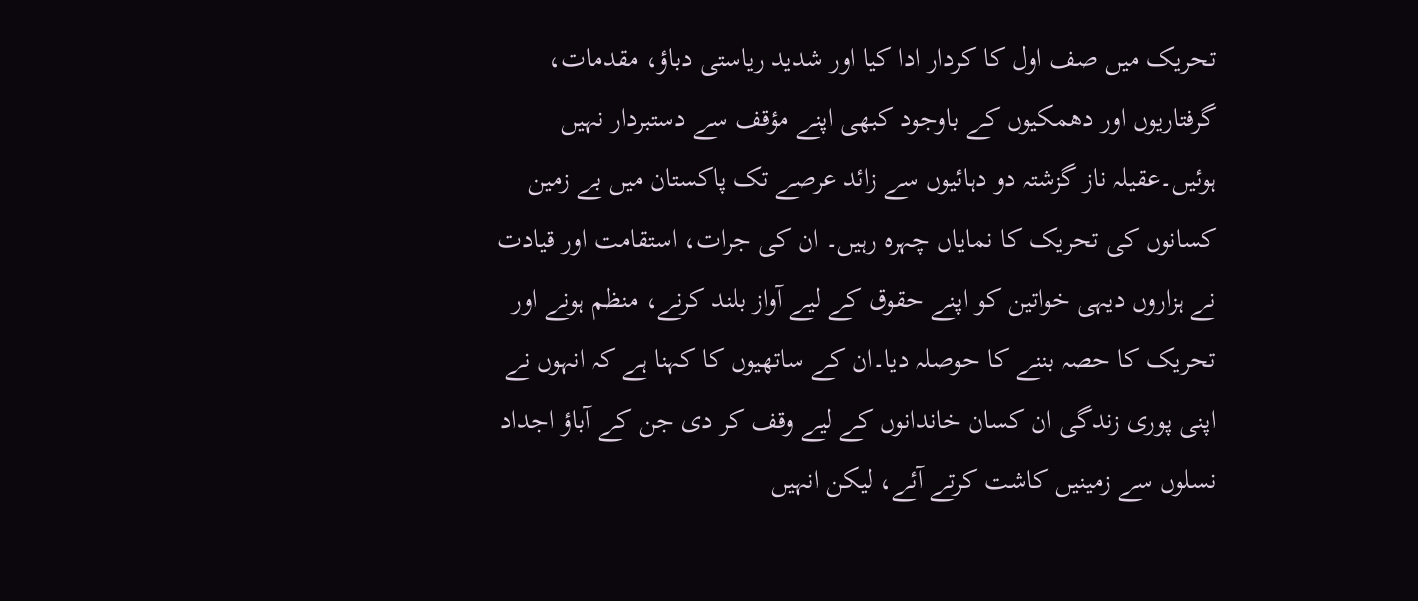تحریک میں صف اول کا کردار ادا کیا اور شدید ریاستی دباؤ، مقدمات، گرفتاریوں اور دھمکیوں کے باوجود کبھی اپنے مؤقف سے دستبردار نہیں ہوئیں۔عقیلہ ناز گزشتہ دو دہائیوں سے زائد عرصے تک پاکستان میں بے زمین کسانوں کی تحریک کا نمایاں چہرہ رہیں۔ ان کی جرات، استقامت اور قیادت نے ہزاروں دیہی خواتین کو اپنے حقوق کے لیے آواز بلند کرنے، منظم ہونے اور تحریک کا حصہ بننے کا حوصلہ دیا۔ان کے ساتھیوں کا کہنا ہے کہ انہوں نے اپنی پوری زندگی ان کسان خاندانوں کے لیے وقف کر دی جن کے آباؤ اجداد نسلوں سے زمینیں کاشت کرتے آئے، لیکن انہیں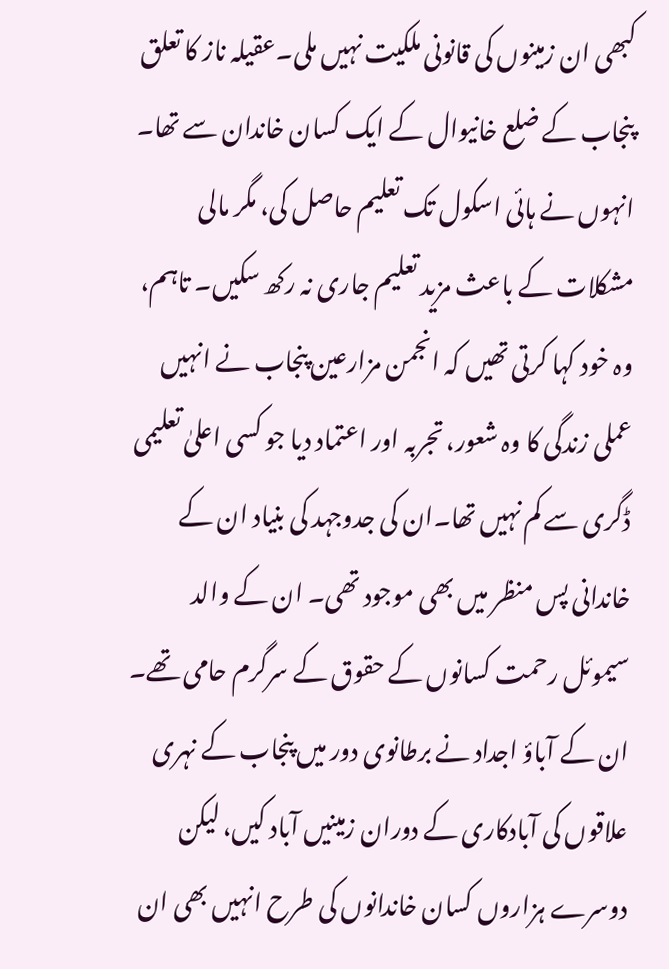کبھی ان زمینوں کی قانونی ملکیت نہیں ملی۔عقیلہ ناز کا تعلق پنجاب کے ضلع خانیوال کے ایک کسان خاندان سے تھا۔ انہوں نے ہائی اسکول تک تعلیم حاصل کی، مگر مالی مشکلات کے باعث مزید تعلیم جاری نہ رکھ سکیں۔ تاہم، وہ خود کہا کرتی تھیں کہ انجمن مزارعین پنجاب نے انہیں عملی زندگی کا وہ شعور، تجربہ اور اعتماد دیا جو کسی اعلیٰ تعلیمی ڈگری سے کم نہیں تھا۔ان کی جدوجہد کی بنیاد ان کے خاندانی پس منظر میں بھی موجود تھی۔ ان کے والد سیموئل رحمت کسانوں کے حقوق کے سرگرم حامی تھے۔ ان کے آباؤ اجداد نے برطانوی دور میں پنجاب کے نہری علاقوں کی آبادکاری کے دوران زمینیں آباد کیں، لیکن دوسرے ہزاروں کسان خاندانوں کی طرح انہیں بھی ان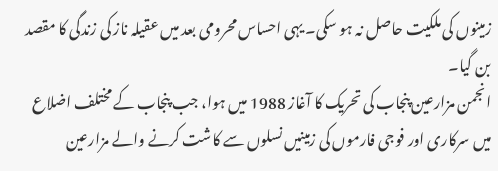زمینوں کی ملکیت حاصل نہ ہو سکی۔ یہی احساس محرومی بعد میں عقیلہ ناز کی زندگی کا مقصد بن گیا۔
انجمن مزارعین پنجاب کی تحریک کا آغاز 1988 میں ہوا، جب پنجاب کے مختلف اضلاع میں سرکاری اور فوجی فارموں کی زمینیں نسلوں سے کاشت کرنے والے مزارعین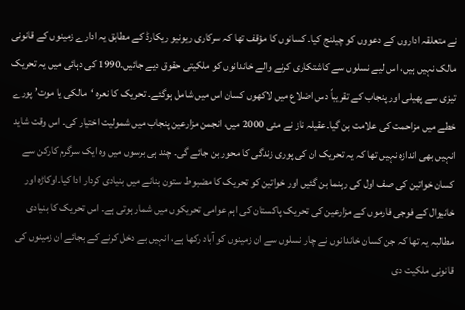نے متعلقہ اداروں کے دعووں کو چیلنج کیا۔ کسانوں کا مؤقف تھا کہ سرکاری ریونیو ریکارڈ کے مطابق یہ ادارے زمینوں کے قانونی مالک نہیں ہیں، اس لیے نسلوں سے کاشتکاری کرنے والے خاندانوں کو ملکیتی حقوق دیے جائیں۔1990 کی دہائی میں یہ تحریک تیزی سے پھیلی اور پنجاب کے تقریباً دس اضلاع میں لاکھوں کسان اس میں شامل ہوگئے۔ تحریک کا نعرہ ‘مالکی یا موت’ پورے خطے میں مزاحمت کی علامت بن گیا۔عقیلہ ناز نے مئی 2000 میں، انجمن مزارعین پنجاب میں شمولیت اختیار کی۔ اس وقت شاید انہیں بھی اندازہ نہیں تھا کہ یہ تحریک ان کی پوری زندگی کا محور بن جائے گی۔ چند ہی برسوں میں وہ ایک سرگرم کارکن سے کسان خواتین کی صف اول کی رہنما بن گئیں اور خواتین کو تحریک کا مضبوط ستون بنانے میں بنیادی کردار ادا کیا۔اوکاڑہ اور خانیوال کے فوجی فارموں کے مزارعین کی تحریک پاکستان کی اہم عوامی تحریکوں میں شمار ہوتی ہے۔ اس تحریک کا بنیادی مطالبہ یہ تھا کہ جن کسان خاندانوں نے چار نسلوں سے ان زمینوں کو آباد رکھا ہے، انہیں بے دخل کرنے کے بجائے ان زمینوں کی قانونی ملکیت دی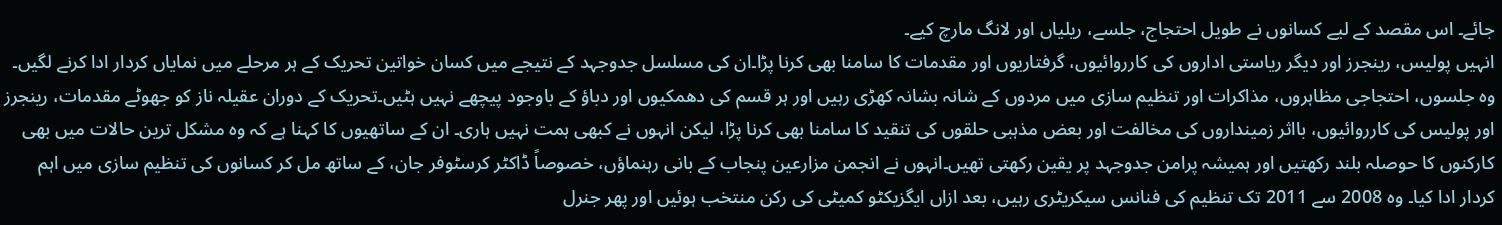جائے۔ اس مقصد کے لیے کسانوں نے طویل احتجاج، جلسے، ریلیاں اور لانگ مارچ کیے۔
انہیں پولیس، رینجرز اور دیگر ریاستی اداروں کی کارروائیوں، گرفتاریوں اور مقدمات کا سامنا بھی کرنا پڑا۔ان کی مسلسل جدوجہد کے نتیجے میں کسان خواتین تحریک کے ہر مرحلے میں نمایاں کردار ادا کرنے لگیں۔ وہ جلسوں، احتجاجی مظاہروں، مذاکرات اور تنظیم سازی میں مردوں کے شانہ بشانہ کھڑی رہیں اور ہر قسم کی دھمکیوں اور دباؤ کے باوجود پیچھے نہیں ہٹیں۔تحریک کے دوران عقیلہ ناز کو جھوٹے مقدمات، رینجرز اور پولیس کی کارروائیوں، بااثر زمینداروں کی مخالفت اور بعض مذہبی حلقوں کی تنقید کا سامنا بھی کرنا پڑا، لیکن انہوں نے کبھی ہمت نہیں ہاری۔ ان کے ساتھیوں کا کہنا ہے کہ وہ مشکل ترین حالات میں بھی کارکنوں کا حوصلہ بلند رکھتیں اور ہمیشہ پرامن جدوجہد پر یقین رکھتی تھیں۔انہوں نے انجمن مزارعین پنجاب کے بانی رہنماؤں، خصوصاً ڈاکٹر کرسٹوفر جان، کے ساتھ مل کر کسانوں کی تنظیم سازی میں اہم کردار ادا کیا۔ وہ 2008 سے 2011 تک تنظیم کی فنانس سیکریٹری رہیں، بعد ازاں ایگزیکٹو کمیٹی کی رکن منتخب ہوئیں اور پھر جنرل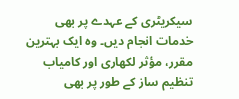سیکریٹری کے عہدے پر بھی خدمات انجام دیں۔ وہ ایک بہترین مقرر، مؤثر لکھاری اور کامیاب تنظیم ساز کے طور پر بھی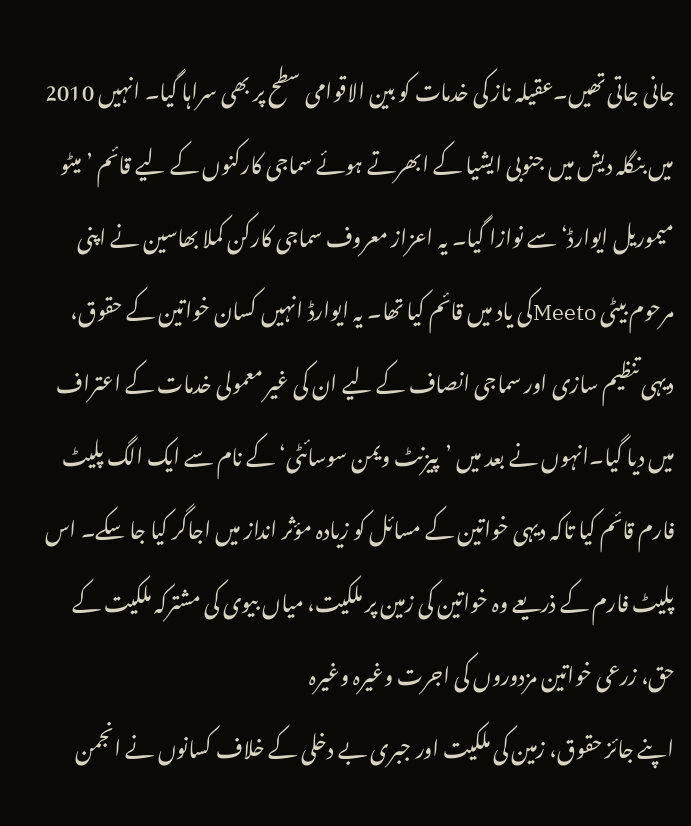جانی جاتی تھیں۔عقیلہ ناز کی خدمات کو بین الاقوامی سطح پر بھی سراہا گیا۔ انہیں 2010 میں بنگلہ دیش میں جنوبی ایشیا کے ابھرتے ہوئے سماجی کارکنوں کے لیے قائم ’میٹو میموریل ایوارڈ‘ سے نوازا گیا۔ یہ اعزاز معروف سماجی کارکن کملا بھاسین نے اپنی مرحوم بیٹی Meetoکی یاد میں قائم کیا تھا۔ یہ ایوارڈ انہیں کسان خواتین کے حقوق، دیہی تنظیم سازی اور سماجی انصاف کے لیے ان کی غیر معمولی خدمات کے اعتراف میں دیا گیا۔انہوں نے بعد میں ’پیزنٹ ویمن سوسائٹی‘ کے نام سے ایک الگ پلیٹ فارم قائم کیا تاکہ دیہی خواتین کے مسائل کو زیادہ مؤثر انداز میں اجاگر کیا جا سکے۔ اس پلیٹ فارم کے ذریعے وہ خواتین کی زمین پر ملکیت، میاں بیوی کی مشترکہ ملکیت کے حق، زرعی خواتین مزدوروں کی اجرت وغیرہ وغیرہ
اپنے جائز حقوق، زمین کی ملکیت اور جبری بے دخلی کے خلاف کسانوں نے انجمن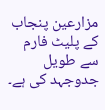مزارعین پنجاب کے پلیٹ فارم سے طویل جدوجہد کی ہے۔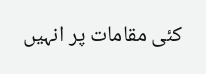کئی مقامات پر انہیں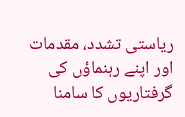ریاستی تشدد، مقدمات اور اپنے رہنماؤں کی گرفتاریوں کا سامنا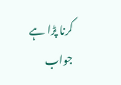کرنا پڑا ہے
جواب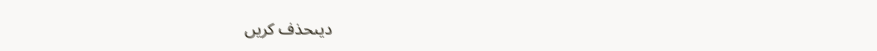دیںحذف کریں